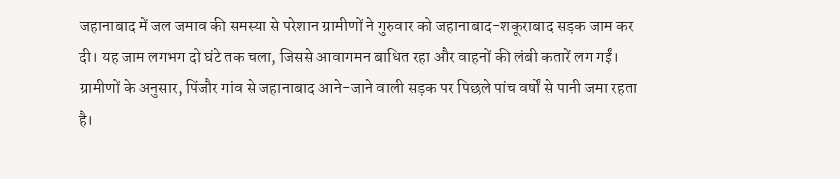जहानाबाद में जल जमाव की समस्या से परेशान ग्रामीणों ने गुरुवार को जहानाबाद-शकूराबाद सड़क जाम कर दी। यह जाम लगभग दो घंटे तक चला, जिससे आवागमन बाधित रहा और वाहनों की लंबी कतारें लग गईं। ग्रामीणों के अनुसार, पिंजौर गांव से जहानाबाद आने-जाने वाली सड़क पर पिछले पांच वर्षों से पानी जमा रहता है।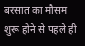बरसात का मौसम शुरू होने से पहले ही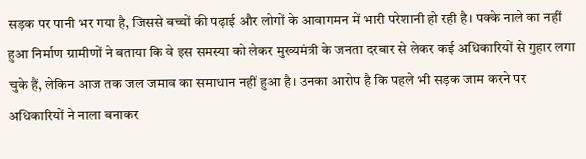सड़क पर पानी भर गया है, जिससे बच्चों की पढ़ाई और लोगों के आवागमन में भारी परेशानी हो रही है। पक्के नाले का नहीं हुआ निर्माण ग्रामीणों ने बताया कि वे इस समस्या को लेकर मुख्यमंत्री के जनता दरबार से लेकर कई अधिकारियों से गुहार लगा चुके हैं, लेकिन आज तक जल जमाव का समाधान नहीं हुआ है। उनका आरोप है कि पहले भी सड़क जाम करने पर अधिकारियों ने नाला बनाकर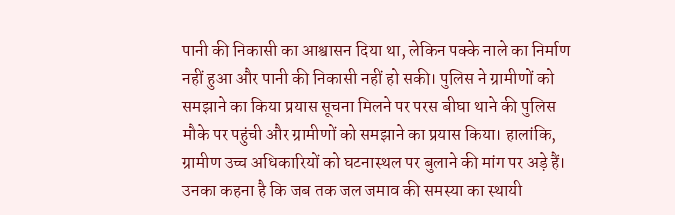पानी की निकासी का आश्वासन दिया था, लेकिन पक्के नाले का निर्माण नहीं हुआ और पानी की निकासी नहीं हो सकी। पुलिस ने ग्रामीणों को समझाने का किया प्रयास सूचना मिलने पर परस बीघा थाने की पुलिस मौके पर पहुंची और ग्रामीणों को समझाने का प्रयास किया। हालांकि, ग्रामीण उच्च अधिकारियों को घटनास्थल पर बुलाने की मांग पर अड़े हैं। उनका कहना है कि जब तक जल जमाव की समस्या का स्थायी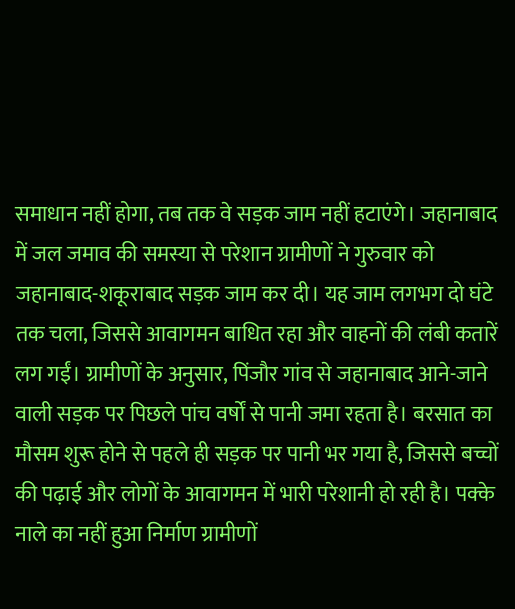समाधान नहीं होगा, तब तक वे सड़क जाम नहीं हटाएंगे। जहानाबाद में जल जमाव की समस्या से परेशान ग्रामीणों ने गुरुवार को जहानाबाद-शकूराबाद सड़क जाम कर दी। यह जाम लगभग दो घंटे तक चला, जिससे आवागमन बाधित रहा और वाहनों की लंबी कतारें लग गईं। ग्रामीणों के अनुसार, पिंजौर गांव से जहानाबाद आने-जाने वाली सड़क पर पिछले पांच वर्षों से पानी जमा रहता है। बरसात का मौसम शुरू होने से पहले ही सड़क पर पानी भर गया है, जिससे बच्चों की पढ़ाई और लोगों के आवागमन में भारी परेशानी हो रही है। पक्के नाले का नहीं हुआ निर्माण ग्रामीणों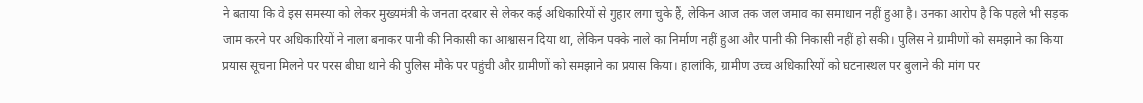ने बताया कि वे इस समस्या को लेकर मुख्यमंत्री के जनता दरबार से लेकर कई अधिकारियों से गुहार लगा चुके हैं, लेकिन आज तक जल जमाव का समाधान नहीं हुआ है। उनका आरोप है कि पहले भी सड़क जाम करने पर अधिकारियों ने नाला बनाकर पानी की निकासी का आश्वासन दिया था, लेकिन पक्के नाले का निर्माण नहीं हुआ और पानी की निकासी नहीं हो सकी। पुलिस ने ग्रामीणों को समझाने का किया प्रयास सूचना मिलने पर परस बीघा थाने की पुलिस मौके पर पहुंची और ग्रामीणों को समझाने का प्रयास किया। हालांकि, ग्रामीण उच्च अधिकारियों को घटनास्थल पर बुलाने की मांग पर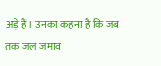अड़े हैं। उनका कहना है कि जब तक जल जमाव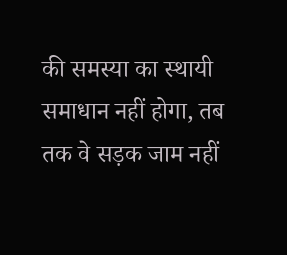की समस्या का स्थायी समाधान नहीं होगा, तब तक वे सड़क जाम नहीं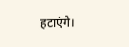हटाएंगे।